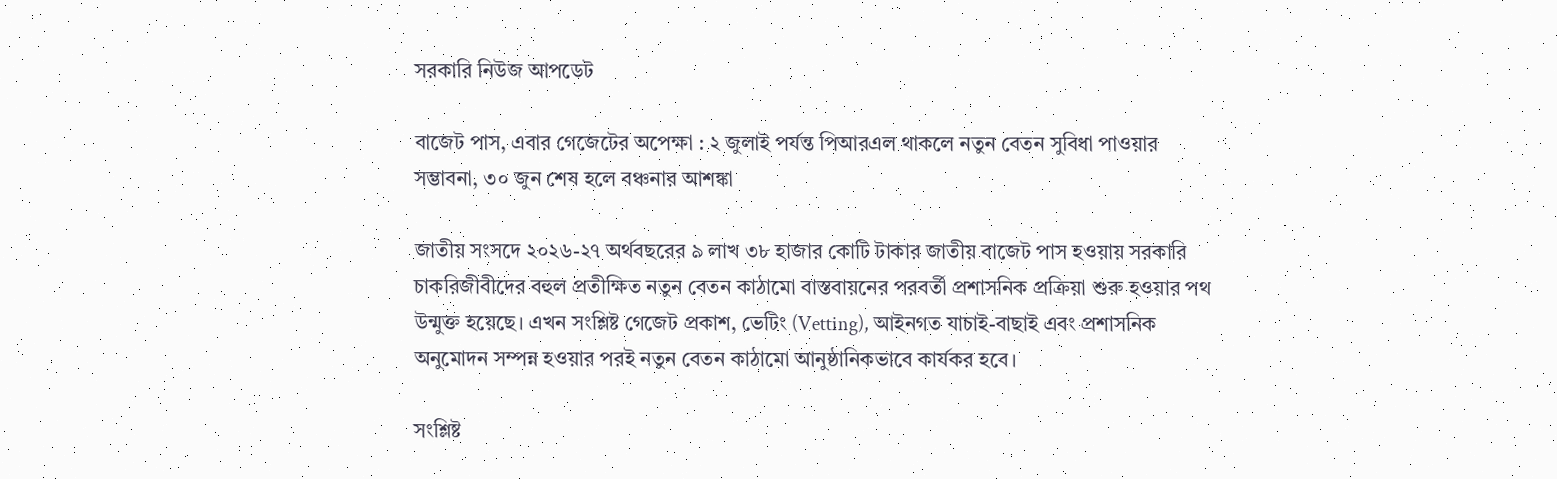সরকারি নিউজ আপডেট

বাজেট পাস, এবার গেজেটের অপেক্ষা : ২ জুলাই পর্যন্ত পিআরএল থাকলে নতুন বেতন সুবিধা পাওয়ার সম্ভাবনা, ৩০ জুন শেষ হলে বঞ্চনার আশঙ্কা

জাতীয় সংসদে ২০২৬-২৭ অর্থবছরের ৯ লাখ ৩৮ হাজার কোটি টাকার জাতীয় বাজেট পাস হওয়ায় সরকারি চাকরিজীবীদের বহুল প্রতীক্ষিত নতুন বেতন কাঠামো বাস্তবায়নের পরবর্তী প্রশাসনিক প্রক্রিয়া শুরু হওয়ার পথ উন্মুক্ত হয়েছে। এখন সংশ্লিষ্ট গেজেট প্রকাশ, ভেটিং (Vetting), আইনগত যাচাই-বাছাই এবং প্রশাসনিক অনুমোদন সম্পন্ন হওয়ার পরই নতুন বেতন কাঠামো আনুষ্ঠানিকভাবে কার্যকর হবে।

সংশ্লিষ্ট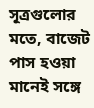সূত্রগুলোর মতে, বাজেট পাস হওয়া মানেই সঙ্গে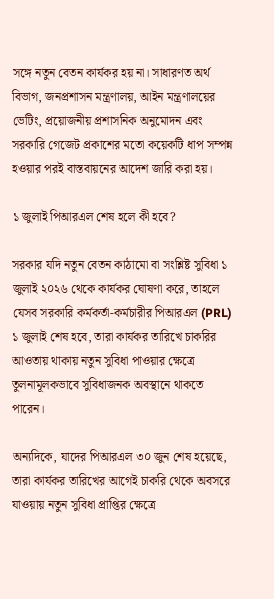সঙ্গে নতুন বেতন কার্যকর হয় না। সাধারণত অর্থ বিভাগ, জনপ্রশাসন মন্ত্রণালয়, আইন মন্ত্রণালয়ের ভেটিং, প্রয়োজনীয় প্রশাসনিক অনুমোদন এবং সরকারি গেজেট প্রকাশের মতো কয়েকটি ধাপ সম্পন্ন হওয়ার পরই বাস্তবায়নের আদেশ জারি করা হয়।

১ জুলাই পিআরএল শেষ হলে কী হবে?

সরকার যদি নতুন বেতন কাঠামো বা সংশ্লিষ্ট সুবিধা ১ জুলাই ২০২৬ থেকে কার্যকর ঘোষণা করে, তাহলে যেসব সরকারি কর্মকর্তা-কর্মচারীর পিআরএল (PRL) ১ জুলাই শেষ হবে, তারা কার্যকর তারিখে চাকরির আওতায় থাকায় নতুন সুবিধা পাওয়ার ক্ষেত্রে তুলনামূলকভাবে সুবিধাজনক অবস্থানে থাকতে পারেন।

অন্যদিকে, যাদের পিআরএল ৩০ জুন শেষ হয়েছে, তারা কার্যকর তারিখের আগেই চাকরি থেকে অবসরে যাওয়ায় নতুন সুবিধা প্রাপ্তির ক্ষেত্রে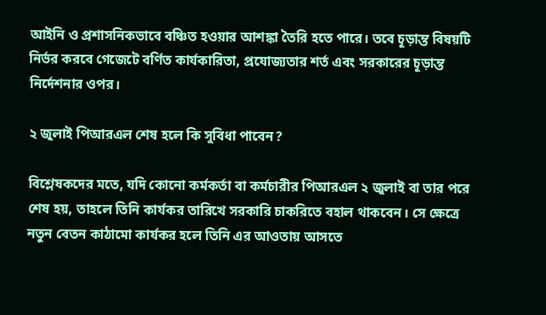আইনি ও প্রশাসনিকভাবে বঞ্চিত হওয়ার আশঙ্কা তৈরি হতে পারে। তবে চূড়ান্ত বিষয়টি নির্ভর করবে গেজেটে বর্ণিত কার্যকারিতা, প্রযোজ্যতার শর্ত এবং সরকারের চূড়ান্ত নির্দেশনার ওপর।

২ জুলাই পিআরএল শেষ হলে কি সুবিধা পাবেন?

বিশ্লেষকদের মতে, যদি কোনো কর্মকর্তা বা কর্মচারীর পিআরএল ২ জুলাই বা তার পরে শেষ হয়, তাহলে তিনি কার্যকর তারিখে সরকারি চাকরিতে বহাল থাকবেন। সে ক্ষেত্রে নতুন বেতন কাঠামো কার্যকর হলে তিনি এর আওতায় আসতে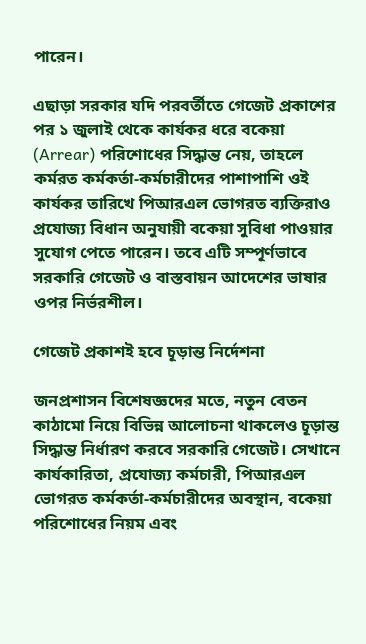পারেন।

এছাড়া সরকার যদি পরবর্তীতে গেজেট প্রকাশের পর ১ জুলাই থেকে কার্যকর ধরে বকেয়া (Arrear) পরিশোধের সিদ্ধান্ত নেয়, তাহলে কর্মরত কর্মকর্তা-কর্মচারীদের পাশাপাশি ওই কার্যকর তারিখে পিআরএল ভোগরত ব্যক্তিরাও প্রযোজ্য বিধান অনুযায়ী বকেয়া সুবিধা পাওয়ার সুযোগ পেতে পারেন। তবে এটি সম্পূর্ণভাবে সরকারি গেজেট ও বাস্তবায়ন আদেশের ভাষার ওপর নির্ভরশীল।

গেজেট প্রকাশই হবে চূড়ান্ত নির্দেশনা

জনপ্রশাসন বিশেষজ্ঞদের মতে, নতুন বেতন কাঠামো নিয়ে বিভিন্ন আলোচনা থাকলেও চূড়ান্ত সিদ্ধান্ত নির্ধারণ করবে সরকারি গেজেট। সেখানে কার্যকারিতা, প্রযোজ্য কর্মচারী, পিআরএল ভোগরত কর্মকর্তা-কর্মচারীদের অবস্থান, বকেয়া পরিশোধের নিয়ম এবং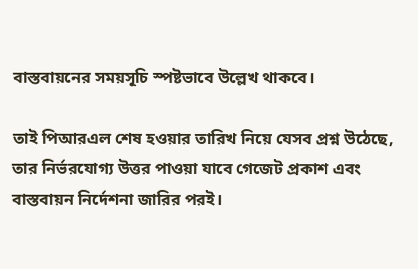বাস্তবায়নের সময়সূচি স্পষ্টভাবে উল্লেখ থাকবে।

তাই পিআরএল শেষ হওয়ার তারিখ নিয়ে যেসব প্রশ্ন উঠেছে, তার নির্ভরযোগ্য উত্তর পাওয়া যাবে গেজেট প্রকাশ এবং বাস্তবায়ন নির্দেশনা জারির পরই।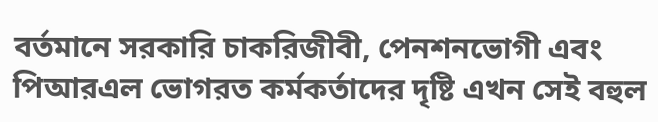বর্তমানে সরকারি চাকরিজীবী, পেনশনভোগী এবং পিআরএল ভোগরত কর্মকর্তাদের দৃষ্টি এখন সেই বহুল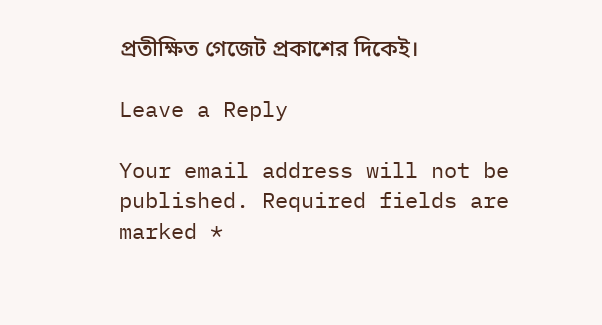প্রতীক্ষিত গেজেট প্রকাশের দিকেই।

Leave a Reply

Your email address will not be published. Required fields are marked *